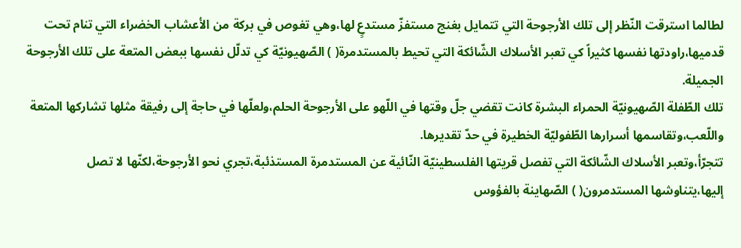لطالما استرقت النّظر إلى تلك الأرجوحة التي تتمايل بغنج مستفزّ مستدعٍ لها،وهي تغوص في بركة من الأعشاب الخضراء التي تنام تحت قدميها،راودتها نفسها كثيراً كي تعبر الأسلاك الشّائكة التي تحيط بالمستدمرة( ) الصّهيونيّة كي تدلّل نفسها ببعض المتعة على تلك الأرجوحة الجميلة.
تلك الطّفلة الصّهيونيّة الحمراء البشرة كانت تقضي جلّ وقتها في اللّهو على الأرجوحة الحلم،ولعلّها في حاجة إلى رفيقة مثلها تشاركها المتعة واللّعب،وتقاسمها أسرارها الطّفوليّة الخطيرة في حدّ تقديرها.
تتجرّأ،وتعبر الأسلاك الشّائكة التي تفصل قريتها الفلسطينيّة النّائية عن المستدمرة المستذئبة،تجري نحو الأرجوحة،لكنّها لا تصل إليها،يتناوشها المستدمرون( ) الصّهاينة بالفؤوس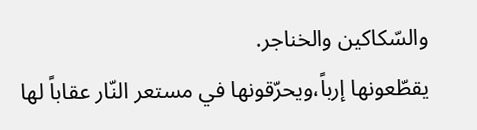والسّكاكين والخناجر.
يقطّعونها إرباً،ويحرّقونها في مستعر النّار عقاباً لها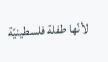لأنّها طفلة فلسطينيّة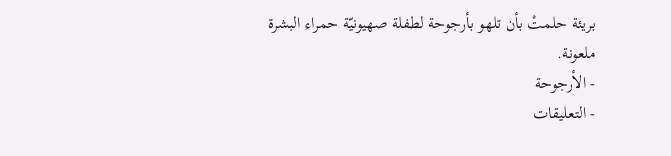بريئة حلمتْ بأن تلهو بأرجوحة لطفلة صهيونيّة حمراء البشرة ملعونة.
- الأرجوحة
- التعليقات